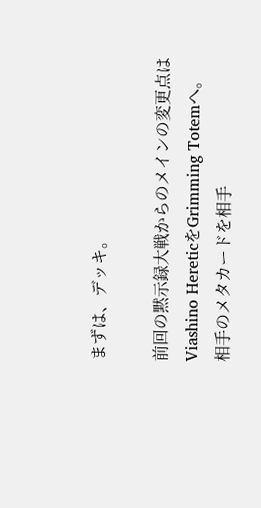まずは、デッキ。

前回の黙示録大戦からのメインの変更点は
Viashino HereticをGrimming Totemへ。
相手のメタカードを相手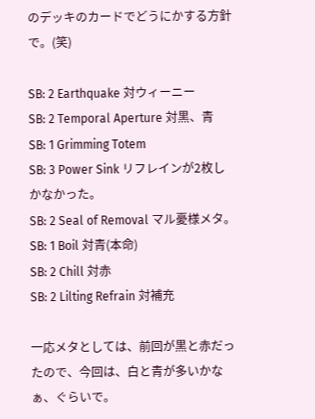のデッキのカードでどうにかする方針で。(笑)

SB: 2 Earthquake 対ウィーニー
SB: 2 Temporal Aperture 対黒、青
SB: 1 Grimming Totem
SB: 3 Power Sink リフレインが2枚しかなかった。
SB: 2 Seal of Removal マル憂様メタ。
SB: 1 Boil 対青(本命)
SB: 2 Chill 対赤
SB: 2 Lilting Refrain 対補充

一応メタとしては、前回が黒と赤だったので、今回は、白と青が多いかなぁ、ぐらいで。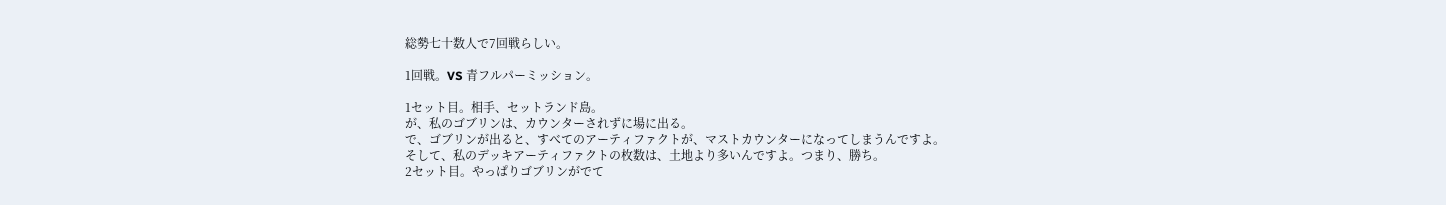総勢七十数人で7回戦らしい。

1回戦。VS 青フルパーミッション。

1セット目。相手、セットランド島。
が、私のゴブリンは、カウンターされずに場に出る。
で、ゴブリンが出ると、すべてのアーティファクトが、マストカウンターになってしまうんですよ。
そして、私のデッキアーティファクトの枚数は、土地より多いんですよ。つまり、勝ち。
2セット目。やっぱりゴブリンがでて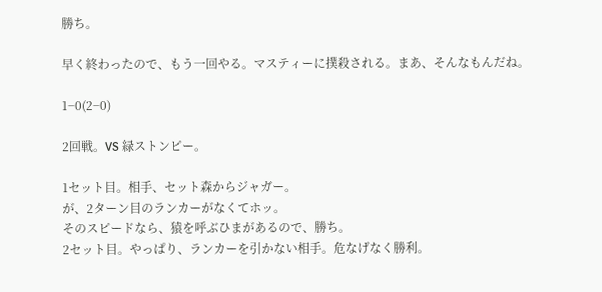勝ち。

早く終わったので、もう一回やる。マスティーに撲殺される。まあ、そんなもんだね。

1−0(2−0)

2回戦。VS 緑ストンピー。

1セット目。相手、セット森からジャガー。
が、2ターン目のランカーがなくてホッ。
そのスピードなら、猿を呼ぶひまがあるので、勝ち。
2セット目。やっぱり、ランカーを引かない相手。危なげなく勝利。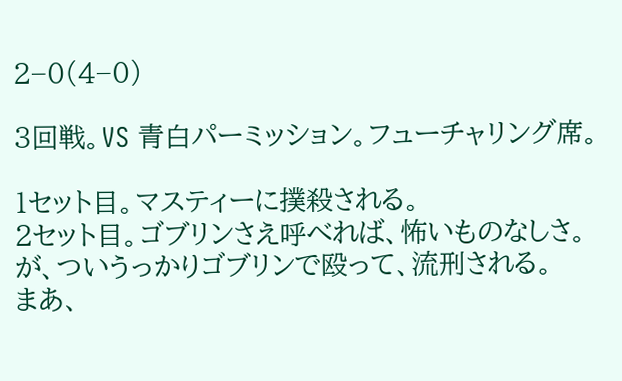2−0(4−0)

3回戦。VS 青白パーミッション。フューチャリング席。

1セット目。マスティーに撲殺される。
2セット目。ゴブリンさえ呼べれば、怖いものなしさ。が、ついうっかりゴブリンで殴って、流刑される。
まあ、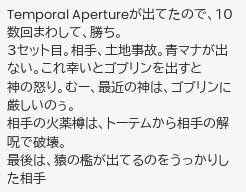Temporal Apertureが出てたので、10数回まわして、勝ち。
3セット目。相手、土地事故。青マナが出ない。これ幸いとゴブリンを出すと
神の怒り。むー、最近の神は、ゴブリンに厳しいのぅ。
相手の火薬樽は、トーテムから相手の解呪で破壊。
最後は、猿の檻が出てるのをうっかりした相手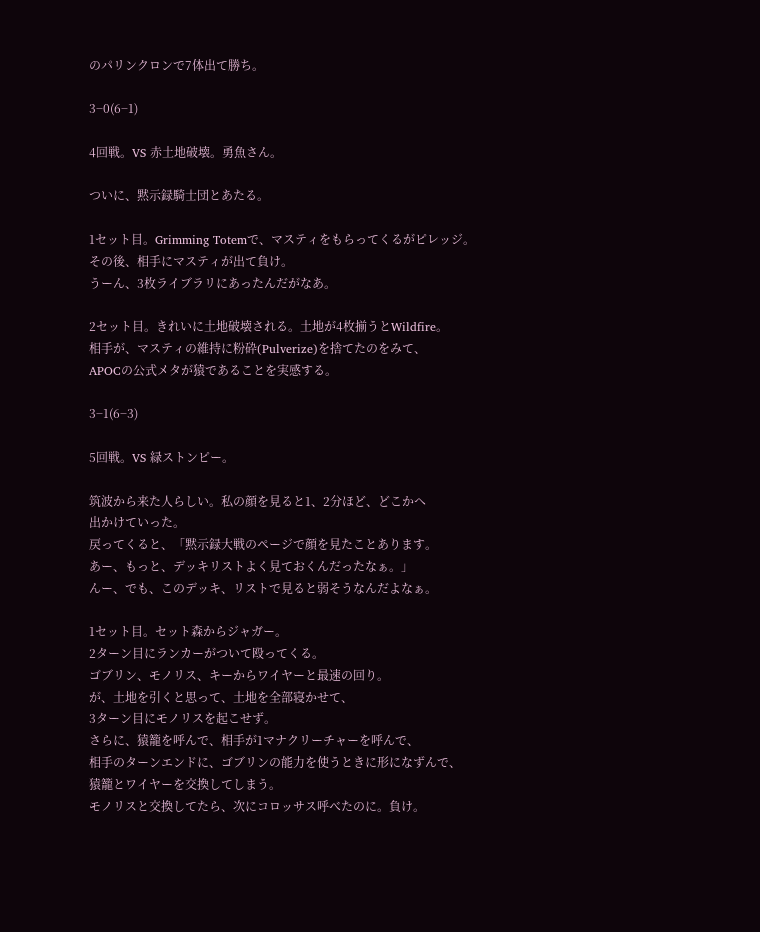のパリンクロンで7体出て勝ち。

3−0(6−1)

4回戦。VS 赤土地破壊。勇魚さん。

ついに、黙示録騎士団とあたる。

1セット目。Grimming Totemで、マスティをもらってくるがピレッジ。
その後、相手にマスティが出て負け。
うーん、3枚ライブラリにあったんだがなあ。

2セット目。きれいに土地破壊される。土地が4枚揃うとWildfire。
相手が、マスティの維持に粉砕(Pulverize)を捨てたのをみて、
APOCの公式メタが猿であることを実感する。

3−1(6−3)

5回戦。VS 緑ストンピー。

筑波から来た人らしい。私の顔を見ると1、2分ほど、どこかへ
出かけていった。
戻ってくると、「黙示録大戦のページで顔を見たことあります。
あー、もっと、デッキリストよく見ておくんだったなぁ。」
んー、でも、このデッキ、リストで見ると弱そうなんだよなぁ。

1セット目。セット森からジャガー。
2ターン目にランカーがついて殴ってくる。
ゴブリン、モノリス、キーからワイヤーと最速の回り。
が、土地を引くと思って、土地を全部寝かせて、
3ターン目にモノリスを起こせず。
さらに、猿籠を呼んで、相手が1マナクリーチャーを呼んで、
相手のターンエンドに、ゴブリンの能力を使うときに形になずんで、
猿籠とワイヤーを交換してしまう。
モノリスと交換してたら、次にコロッサス呼べたのに。負け。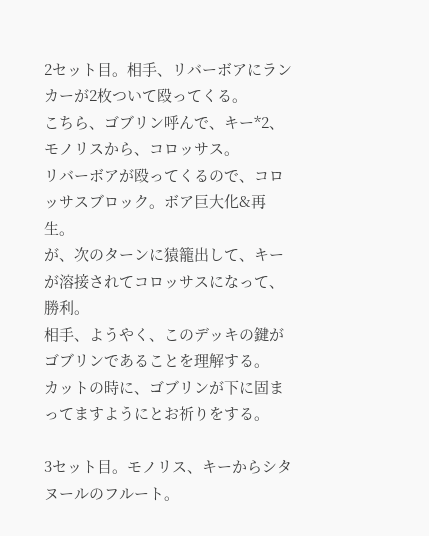2セット目。相手、リバーボアにランカーが2枚ついて殴ってくる。
こちら、ゴブリン呼んで、キー*2、モノリスから、コロッサス。
リバーボアが殴ってくるので、コロッサスブロック。ボア巨大化&再生。
が、次のターンに猿籠出して、キーが溶接されてコロッサスになって、勝利。
相手、ようやく、このデッキの鍵がゴブリンであることを理解する。
カットの時に、ゴブリンが下に固まってますようにとお祈りをする。

3セット目。モノリス、キーからシタヌールのフルート。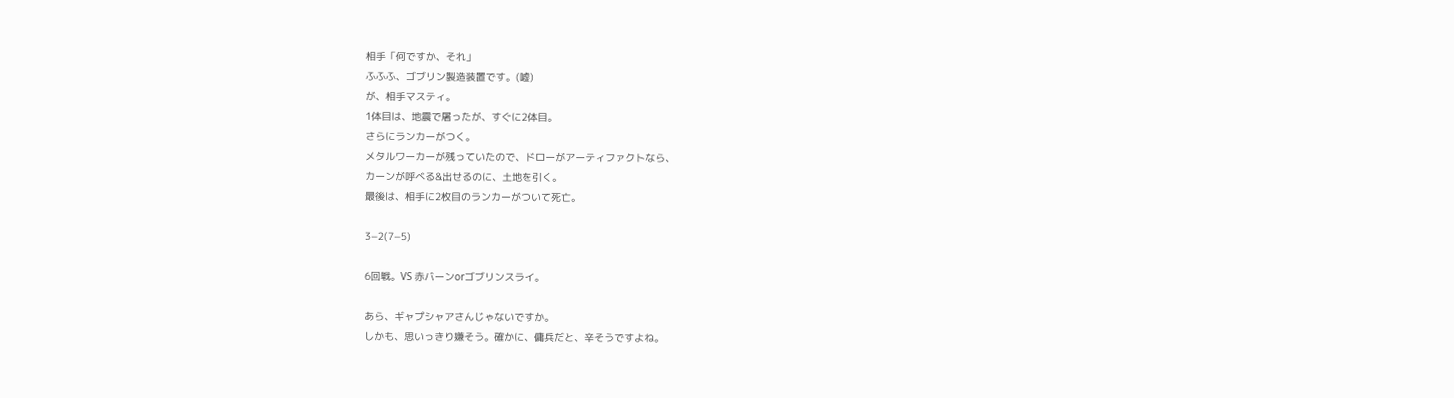相手「何ですか、それ」
ふふふ、ゴブリン製造装置です。(嘘)
が、相手マスティ。
1体目は、地震で屠ったが、すぐに2体目。
さらにランカーがつく。
メタルワーカーが残っていたので、ドローがアーティファクトなら、
カーンが呼べる&出せるのに、土地を引く。
最後は、相手に2枚目のランカーがついて死亡。

3−2(7−5)

6回戦。VS 赤バーンorゴブリンスライ。

あら、ギャプシャアさんじゃないですか。
しかも、思いっきり嫌そう。確かに、傭兵だと、辛そうですよね。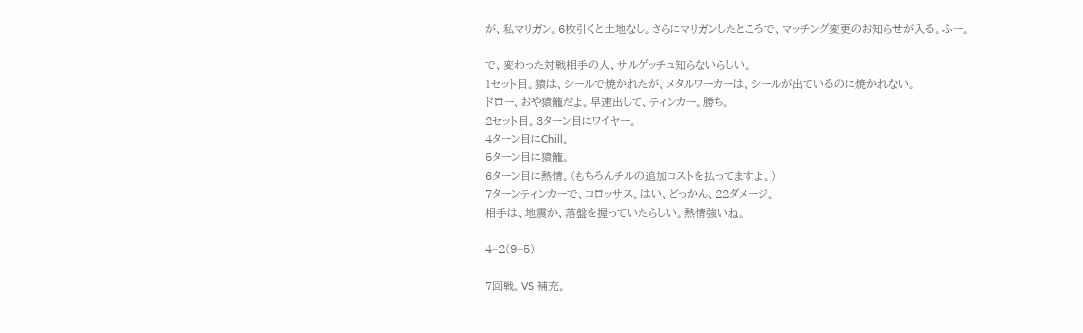が、私マリガン。6枚引くと土地なし。さらにマリガンしたところで、マッチング変更のお知らせが入る。ふー。

で、変わった対戦相手の人、サルゲッチュ知らないらしい。
1セット目。猿は、シールで焼かれたが、メタルワーカーは、シールが出ているのに焼かれない。
ドロー、おや猿籠だよ。早速出して、ティンカー。勝ち。
2セット目。3ターン目にワイヤー。
4ターン目にChill。
5ターン目に猿籠。
6ターン目に熱情。(もちろんチルの追加コストを払ってますよ。)
7ターンティンカーで、コロッサス。はい、どっかん、22ダメージ。
相手は、地震か、落盤を握っていたらしい。熱情強いね。

4−2(9−5)

7回戦。VS 補充。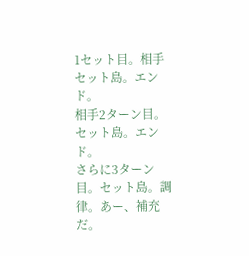1セット目。相手セット島。エンド。
相手2ターン目。セット島。エンド。
さらに3ターン目。セット島。調律。あー、補充だ。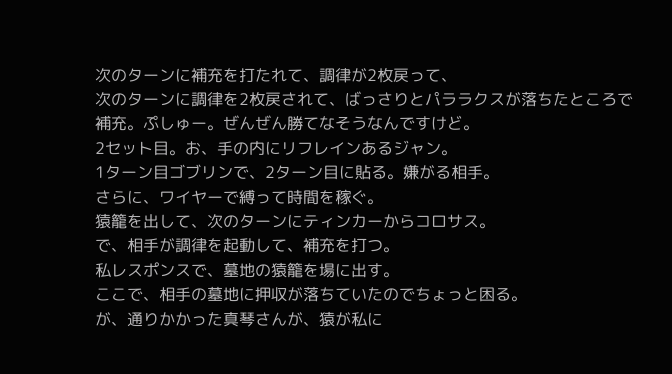次のターンに補充を打たれて、調律が2枚戻って、
次のターンに調律を2枚戻されて、ばっさりとパララクスが落ちたところで
補充。ぷしゅー。ぜんぜん勝てなそうなんですけど。
2セット目。お、手の内にリフレインあるジャン。
1ターン目ゴブリンで、2ターン目に貼る。嫌がる相手。
さらに、ワイヤーで縛って時間を稼ぐ。
猿籠を出して、次のターンにティンカーからコロサス。
で、相手が調律を起動して、補充を打つ。
私レスポンスで、墓地の猿籠を場に出す。
ここで、相手の墓地に押収が落ちていたのでちょっと困る。
が、通りかかった真琴さんが、猿が私に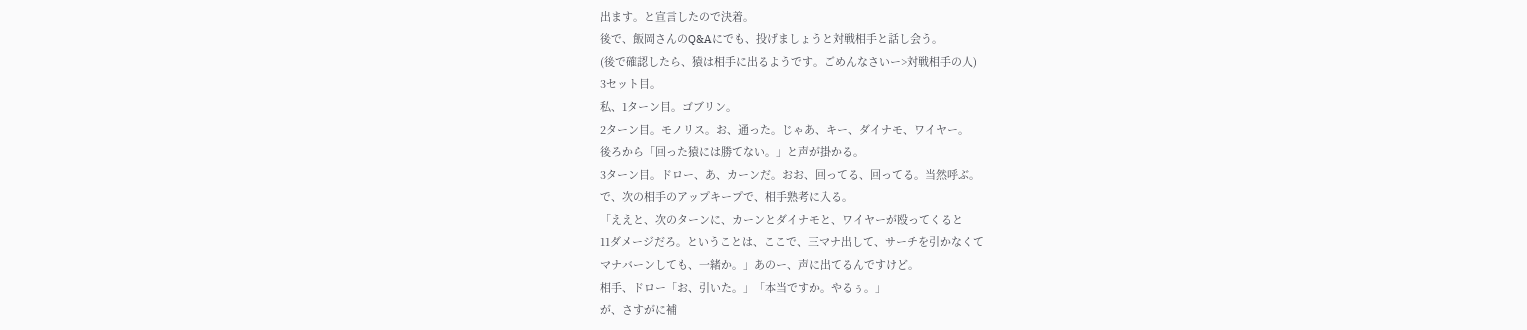出ます。と宣言したので決着。
後で、飯岡さんのQ&Aにでも、投げましょうと対戦相手と話し会う。
(後で確認したら、猿は相手に出るようです。ごめんなさいー>対戦相手の人)
3セット目。
私、1ターン目。ゴブリン。
2ターン目。モノリス。お、通った。じゃあ、キー、ダイナモ、ワイヤー。
後ろから「回った猿には勝てない。」と声が掛かる。
3ターン目。ドロー、あ、カーンだ。おお、回ってる、回ってる。当然呼ぶ。
で、次の相手のアップキープで、相手熟考に入る。
「ええと、次のターンに、カーンとダイナモと、ワイヤーが殴ってくると
11ダメージだろ。ということは、ここで、三マナ出して、サーチを引かなくて
マナバーンしても、一緒か。」あのー、声に出てるんですけど。
相手、ドロー「お、引いた。」「本当ですか。やるぅ。」
が、さすがに補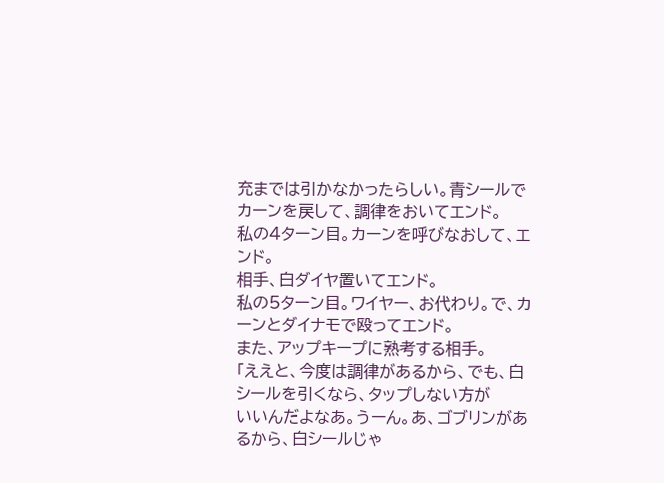充までは引かなかったらしい。青シールでカーンを戻して、調律をおいてエンド。
私の4ターン目。カーンを呼びなおして、エンド。
相手、白ダイヤ置いてエンド。
私の5ターン目。ワイヤー、お代わり。で、カーンとダイナモで殴ってエンド。
また、アップキープに熟考する相手。
「ええと、今度は調律があるから、でも、白シールを引くなら、タップしない方が
いいんだよなあ。うーん。あ、ゴブリンがあるから、白シールじゃ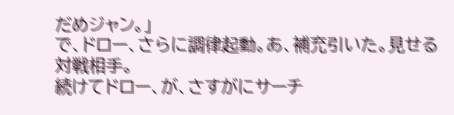だめジャン。」
で、ドロー、さらに調律起動。あ、補充引いた。見せる対戦相手。
続けてドロー、が、さすがにサーチ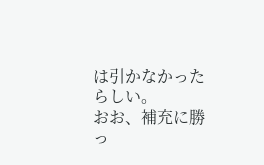は引かなかったらしい。
おお、補充に勝っ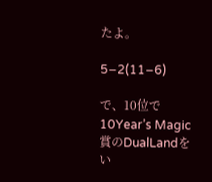たよ。

5−2(11−6)

で、10位で10Year’s Magic賞のDualLandをい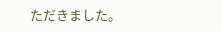ただきました。